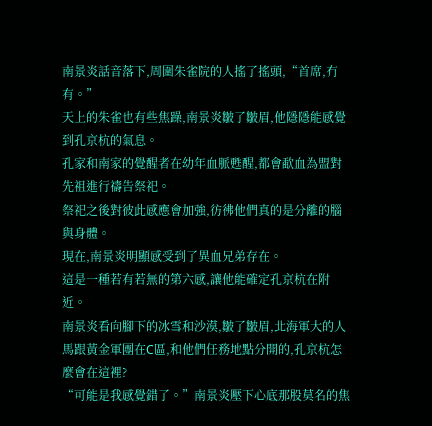南景炎話音落下,周圍朱雀院的人搖了搖頭,“首席,冇有。”
天上的朱雀也有些焦躁,南景炎皺了皺眉,他隱隱能感覺到孔京杭的氣息。
孔家和南家的覺醒者在幼年血脈甦醒,都會歃血為盟對先祖進行禱告祭祀。
祭祀之後對彼此感應會加強,彷彿他們真的是分離的腦與身體。
現在,南景炎明顯感受到了異血兄弟存在。
這是一種若有若無的第六感,讓他能確定孔京杭在附近。
南景炎看向腳下的冰雪和沙漠,皺了皺眉,北海軍大的人馬跟黃金軍團在C區,和他們任務地點分開的,孔京杭怎麼會在這裡?
“可能是我感覺錯了。”南景炎壓下心底那股莫名的焦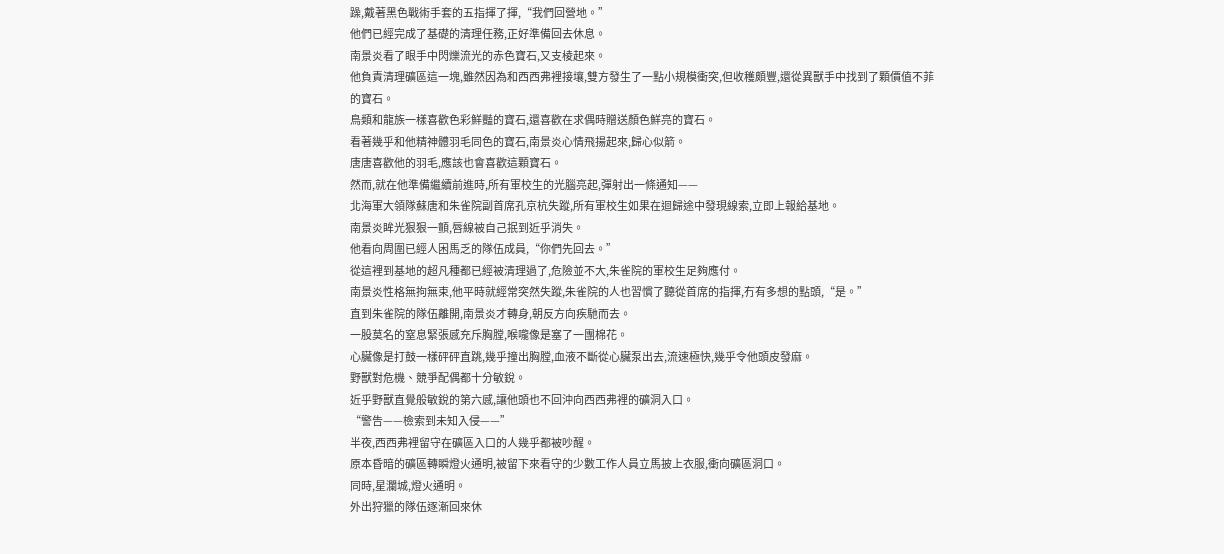躁,戴著黑色戰術手套的五指揮了揮,“我們回營地。”
他們已經完成了基礎的清理任務,正好準備回去休息。
南景炎看了眼手中閃爍流光的赤色寶石,又支棱起來。
他負責清理礦區這一塊,雖然因為和西西弗裡接壤,雙方發生了一點小規模衝突,但收穫頗豐,還從異獸手中找到了顆價值不菲的寶石。
鳥類和龍族一樣喜歡色彩鮮豔的寶石,還喜歡在求偶時贈送顏色鮮亮的寶石。
看著幾乎和他精神體羽毛同色的寶石,南景炎心情飛揚起來,歸心似箭。
唐唐喜歡他的羽毛,應該也會喜歡這顆寶石。
然而,就在他準備繼續前進時,所有軍校生的光腦亮起,彈射出一條通知——
北海軍大領隊蘇唐和朱雀院副首席孔京杭失蹤,所有軍校生如果在迴歸途中發現線索,立即上報給基地。
南景炎眸光狠狠一顫,唇線被自己抿到近乎消失。
他看向周圍已經人困馬乏的隊伍成員,“你們先回去。”
從這裡到基地的超凡種都已經被清理過了,危險並不大,朱雀院的軍校生足夠應付。
南景炎性格無拘無束,他平時就經常突然失蹤,朱雀院的人也習慣了聽從首席的指揮,冇有多想的點頭,“是。”
直到朱雀院的隊伍離開,南景炎才轉身,朝反方向疾馳而去。
一股莫名的窒息緊張感充斥胸膛,喉嚨像是塞了一團棉花。
心臟像是打鼓一樣砰砰直跳,幾乎撞出胸膛,血液不斷從心臟泵出去,流速極快,幾乎令他頭皮發麻。
野獸對危機、競爭配偶都十分敏銳。
近乎野獸直覺般敏銳的第六感,讓他頭也不回沖向西西弗裡的礦洞入口。
“警告——檢索到未知入侵——”
半夜,西西弗裡留守在礦區入口的人幾乎都被吵醒。
原本昏暗的礦區轉瞬燈火通明,被留下來看守的少數工作人員立馬披上衣服,衝向礦區洞口。
同時,星瀾城,燈火通明。
外出狩獵的隊伍逐漸回來休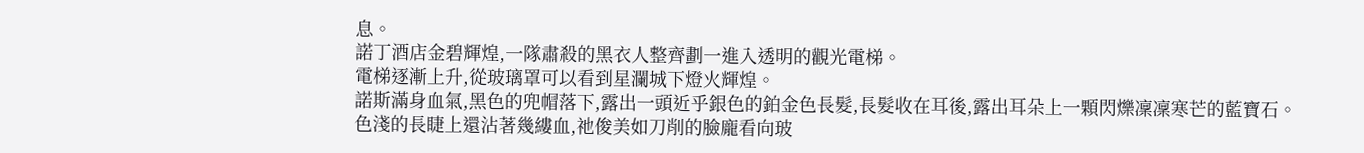息。
諾丁酒店金碧輝煌,一隊肅殺的黑衣人整齊劃一進入透明的觀光電梯。
電梯逐漸上升,從玻璃罩可以看到星瀾城下燈火輝煌。
諾斯滿身血氣,黑色的兜帽落下,露出一頭近乎銀色的鉑金色長髮,長髮收在耳後,露出耳朵上一顆閃爍凜凜寒芒的藍寶石。
色淺的長睫上還沾著幾縷血,祂俊美如刀削的臉龐看向玻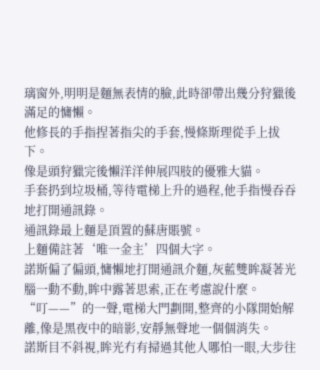璃窗外,明明是麵無表情的臉,此時卻帶出幾分狩獵後滿足的慵懶。
他修長的手指捏著指尖的手套,慢條斯理從手上拔下。
像是頭狩獵完後懶洋洋伸展四肢的優雅大貓。
手套扔到垃圾桶,等待電梯上升的過程,他手指慢吞吞地打開通訊錄。
通訊錄最上麵是頂置的蘇唐賬號。
上麵備註著‘唯一金主’四個大字。
諾斯偏了偏頭,慵懶地打開通訊介麵,灰藍雙眸凝著光腦一動不動,眸中露著思索,正在考慮說什麼。
“叮——”的一聲,電梯大門劃開,整齊的小隊開始解離,像是黑夜中的暗影,安靜無聲地一個個消失。
諾斯目不斜視,眸光冇有掃過其他人哪怕一眼,大步往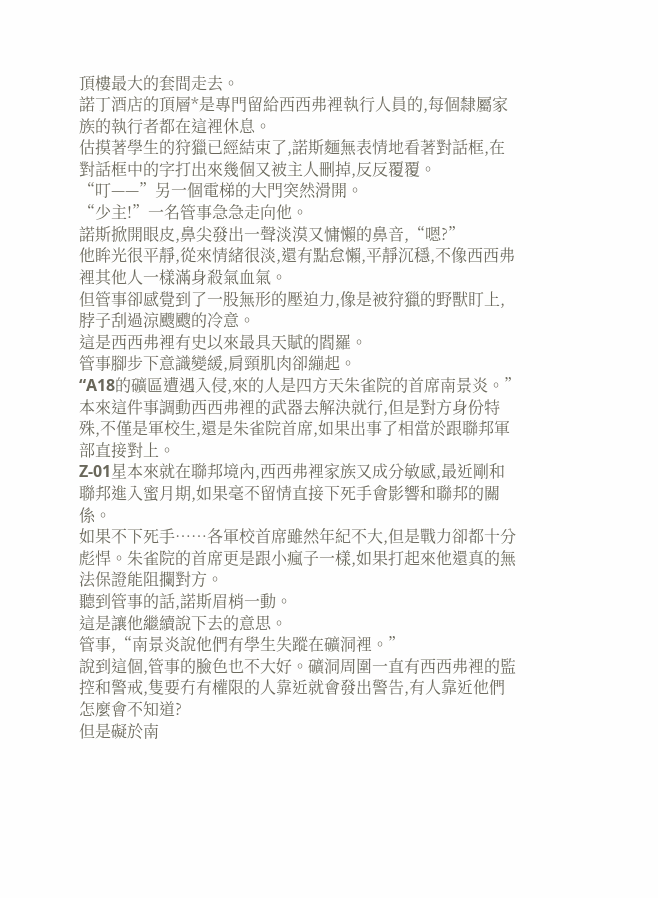頂樓最大的套間走去。
諾丁酒店的頂層*是專門留給西西弗裡執行人員的,每個隸屬家族的執行者都在這裡休息。
估摸著學生的狩獵已經結束了,諾斯麵無表情地看著對話框,在對話框中的字打出來幾個又被主人刪掉,反反覆覆。
“叮——”另一個電梯的大門突然滑開。
“少主!”一名管事急急走向他。
諾斯掀開眼皮,鼻尖發出一聲淡漠又慵懶的鼻音,“嗯?”
他眸光很平靜,從來情緒很淡,還有點怠懶,平靜沉穩,不像西西弗裡其他人一樣滿身殺氣血氣。
但管事卻感覺到了一股無形的壓迫力,像是被狩獵的野獸盯上,脖子刮過涼颼颼的冷意。
這是西西弗裡有史以來最具天賦的閻羅。
管事腳步下意識變緩,肩頸肌肉卻繃起。
“A18的礦區遭遇入侵,來的人是四方天朱雀院的首席南景炎。”
本來這件事調動西西弗裡的武器去解決就行,但是對方身份特殊,不僅是軍校生,還是朱雀院首席,如果出事了相當於跟聯邦軍部直接對上。
Z-01星本來就在聯邦境內,西西弗裡家族又成分敏感,最近剛和聯邦進入蜜月期,如果毫不留情直接下死手會影響和聯邦的關係。
如果不下死手……各軍校首席雖然年紀不大,但是戰力卻都十分彪悍。朱雀院的首席更是跟小瘋子一樣,如果打起來他還真的無法保證能阻攔對方。
聽到管事的話,諾斯眉梢一動。
這是讓他繼續說下去的意思。
管事,“南景炎說他們有學生失蹤在礦洞裡。”
說到這個,管事的臉色也不大好。礦洞周圍一直有西西弗裡的監控和警戒,隻要冇有權限的人靠近就會發出警告,有人靠近他們怎麼會不知道?
但是礙於南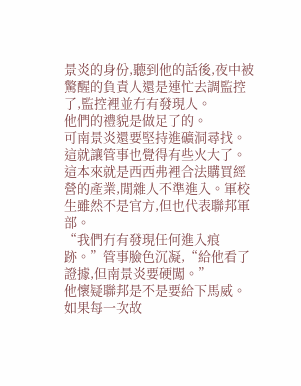景炎的身份,聽到他的話後,夜中被驚醒的負責人還是連忙去調監控了,監控裡並冇有發現人。
他們的禮貌是做足了的。
可南景炎還要堅持進礦洞尋找。
這就讓管事也覺得有些火大了。
這本來就是西西弗裡合法購買經營的產業,閒雜人不準進入。軍校生雖然不是官方,但也代表聯邦軍部。
“我們冇有發現任何進入痕跡。”管事臉色沉凝,“給他看了證據,但南景炎要硬闖。”
他懷疑聯邦是不是要給下馬威。
如果每一次故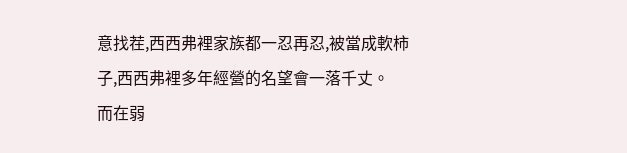意找茬,西西弗裡家族都一忍再忍,被當成軟柿子,西西弗裡多年經營的名望會一落千丈。
而在弱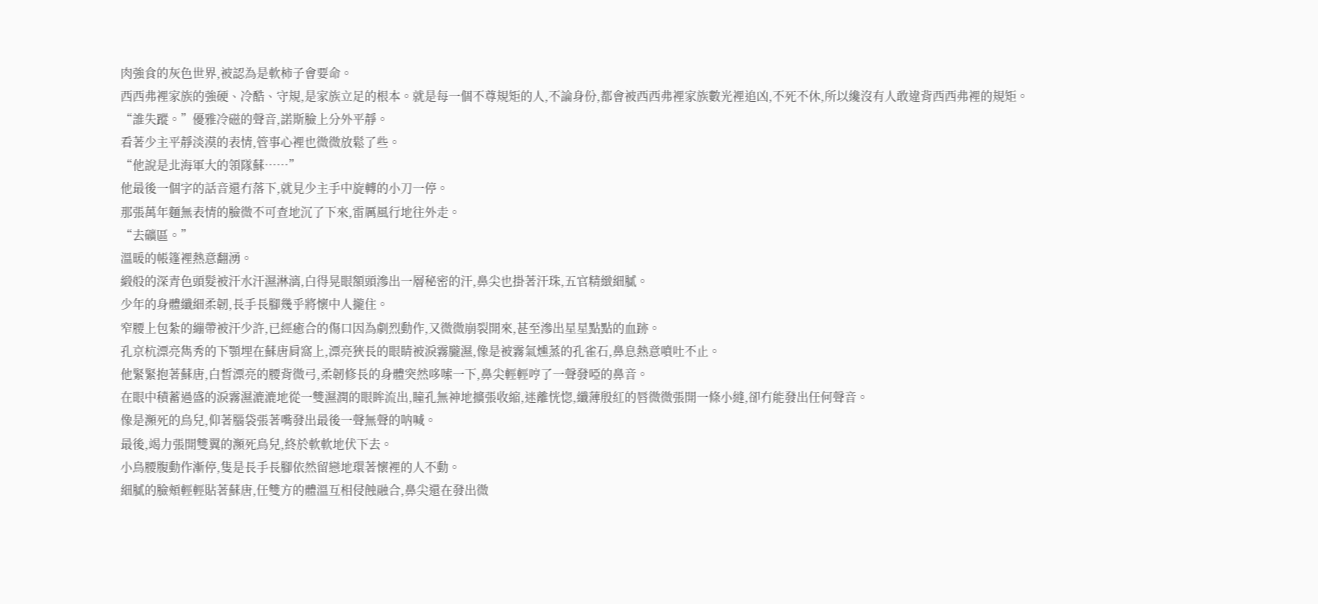肉強食的灰色世界,被認為是軟柿子會要命。
西西弗裡家族的強硬、冷酷、守規,是家族立足的根本。就是每一個不尊規矩的人,不論身份,都會被西西弗裡家族數光裡追凶,不死不休,所以纔沒有人敢違背西西弗裡的規矩。
“誰失蹤。”優雅冷磁的聲音,諾斯臉上分外平靜。
看著少主平靜淡漠的表情,管事心裡也微微放鬆了些。
“他說是北海軍大的領隊蘇……”
他最後一個字的話音還冇落下,就見少主手中旋轉的小刀一停。
那張萬年麵無表情的臉微不可查地沉了下來,雷厲風行地往外走。
“去礦區。”
溫暖的帳篷裡熱意翻湧。
緞般的深青色頭髮被汗水汗濕淋漓,白得晃眼額頭滲出一層秘密的汗,鼻尖也掛著汗珠,五官精緻細膩。
少年的身體纖細柔韌,長手長腳幾乎將懷中人攏住。
窄腰上包紮的繃帶被汗少許,已經癒合的傷口因為劇烈動作,又微微崩裂開來,甚至滲出星星點點的血跡。
孔京杭漂亮雋秀的下顎埋在蘇唐肩窩上,漂亮狹長的眼睛被淚霧朧濕,像是被霧氣燻蒸的孔雀石,鼻息熱意噴吐不止。
他緊緊抱著蘇唐,白皙漂亮的腰背微弓,柔韌修長的身體突然哆嗦一下,鼻尖輕輕哼了一聲發啞的鼻音。
在眼中積蓄過盛的淚霧濕漉漉地從一雙濕潤的眼眸流出,瞳孔無神地擴張收縮,迷離恍惚,纖薄殷紅的唇微微張開一條小縫,卻冇能發出任何聲音。
像是瀕死的鳥兒,仰著腦袋張著嘴發出最後一聲無聲的呐喊。
最後,竭力張開雙翼的瀕死鳥兒,終於軟軟地伏下去。
小鳥腰腹動作漸停,隻是長手長腳依然留戀地環著懷裡的人不動。
細膩的臉頰輕輕貼著蘇唐,任雙方的體溫互相侵蝕融合,鼻尖還在發出微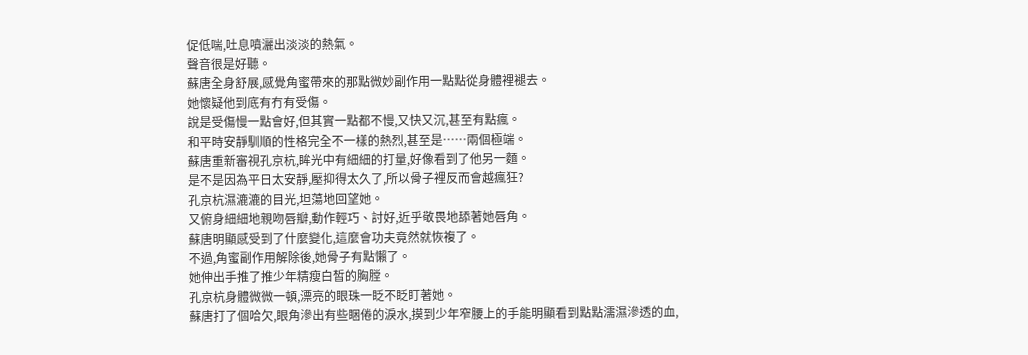促低喘,吐息噴灑出淡淡的熱氣。
聲音很是好聽。
蘇唐全身舒展,感覺角蜜帶來的那點微妙副作用一點點從身體裡褪去。
她懷疑他到底有冇有受傷。
說是受傷慢一點會好,但其實一點都不慢,又快又沉,甚至有點瘋。
和平時安靜馴順的性格完全不一樣的熱烈,甚至是……兩個極端。
蘇唐重新審視孔京杭,眸光中有細細的打量,好像看到了他另一麵。
是不是因為平日太安靜,壓抑得太久了,所以骨子裡反而會越瘋狂?
孔京杭濕漉漉的目光,坦蕩地回望她。
又俯身細細地親吻唇瓣,動作輕巧、討好,近乎敬畏地舔著她唇角。
蘇唐明顯感受到了什麼變化,這麼會功夫竟然就恢複了。
不過,角蜜副作用解除後,她骨子有點懶了。
她伸出手推了推少年精瘦白皙的胸膛。
孔京杭身體微微一頓,漂亮的眼珠一眨不眨盯著她。
蘇唐打了個哈欠,眼角滲出有些睏倦的淚水,摸到少年窄腰上的手能明顯看到點點濡濕滲透的血,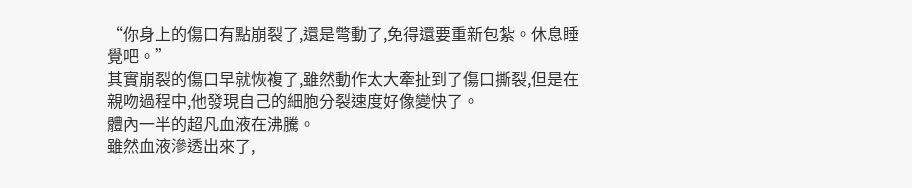“你身上的傷口有點崩裂了,還是彆動了,免得還要重新包紮。休息睡覺吧。”
其實崩裂的傷口早就恢複了,雖然動作太大牽扯到了傷口撕裂,但是在親吻過程中,他發現自己的細胞分裂速度好像變快了。
體內一半的超凡血液在沸騰。
雖然血液滲透出來了,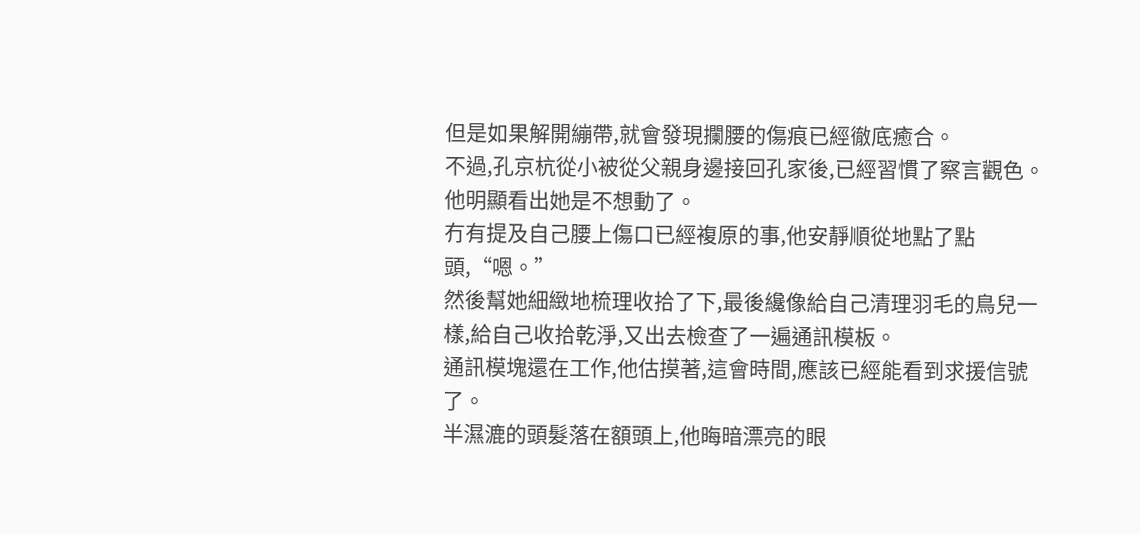但是如果解開繃帶,就會發現攔腰的傷痕已經徹底癒合。
不過,孔京杭從小被從父親身邊接回孔家後,已經習慣了察言觀色。
他明顯看出她是不想動了。
冇有提及自己腰上傷口已經複原的事,他安靜順從地點了點頭,“嗯。”
然後幫她細緻地梳理收拾了下,最後纔像給自己清理羽毛的鳥兒一樣,給自己收拾乾淨,又出去檢查了一遍通訊模板。
通訊模塊還在工作,他估摸著,這會時間,應該已經能看到求援信號了。
半濕漉的頭髮落在額頭上,他晦暗漂亮的眼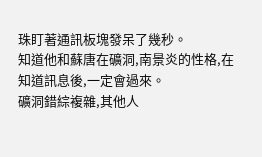珠盯著通訊板塊發呆了幾秒。
知道他和蘇唐在礦洞,南景炎的性格,在知道訊息後,一定會過來。
礦洞錯綜複雜,其他人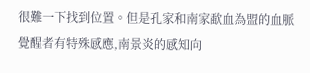很難一下找到位置。但是孔家和南家歃血為盟的血脈覺醒者有特殊感應,南景炎的感知向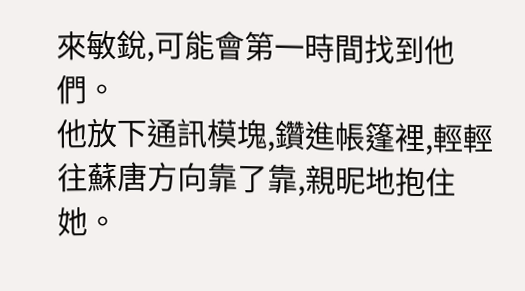來敏銳,可能會第一時間找到他們。
他放下通訊模塊,鑽進帳篷裡,輕輕往蘇唐方向靠了靠,親昵地抱住她。